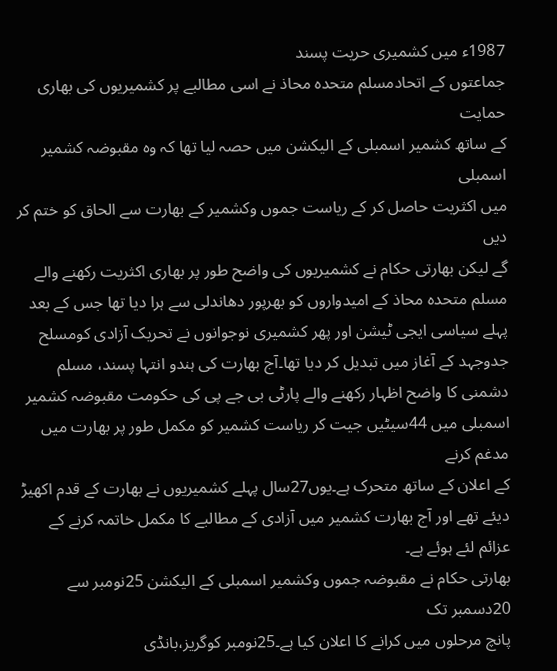1987ء میں کشمیری حریت پسند
جماعتوں کے اتحادمسلم متحدہ محاذ نے اسی مطالبے پر کشمیریوں کی بھاری حمایت
کے ساتھ کشمیر اسمبلی کے الیکشن میں حصہ لیا تھا کہ وہ مقبوضہ کشمیر اسمبلی
میں اکثریت حاصل کر کے ریاست جموں وکشمیر کے بھارت سے الحاق کو ختم کر دیں
گے لیکن بھارتی حکام نے کشمیریوں کی واضح طور پر بھاری اکثریت رکھنے والے
مسلم متحدہ محاذ کے امیدواروں کو بھرپور دھاندلی سے ہرا دیا تھا جس کے بعد
پہلے سیاسی ایجی ٹیشن اور پھر کشمیری نوجوانوں نے تحریک آزادی کومسلح
جدوجہد کے آغاز میں تبدیل کر دیا تھا۔آج بھارت کی ہندو انتہا پسند، مسلم
دشمنی کا واضح اظہار رکھنے والے پارٹی بی جے پی کی حکومت مقبوضہ کشمیر
اسمبلی میں 44سیٹیں جیت کر ریاست کشمیر کو مکمل طور پر بھارت میں مدغم کرنے
کے اعلان کے ساتھ متحرک ہے۔یوں27سال پہلے کشمیریوں نے بھارت کے قدم اکھیڑ
دیئے تھے اور آج بھارت کشمیر میں آزادی کے مطالبے کا مکمل خاتمہ کرنے کے
عزائم لئے ہوئے ہے۔
بھارتی حکام نے مقبوضہ جموں وکشمیر اسمبلی کے الیکشن 25نومبر سے 20دسمبر تک
پانچ مرحلوں میں کرانے کا اعلان کیا ہے۔25نومبر کوگریز،بانڈی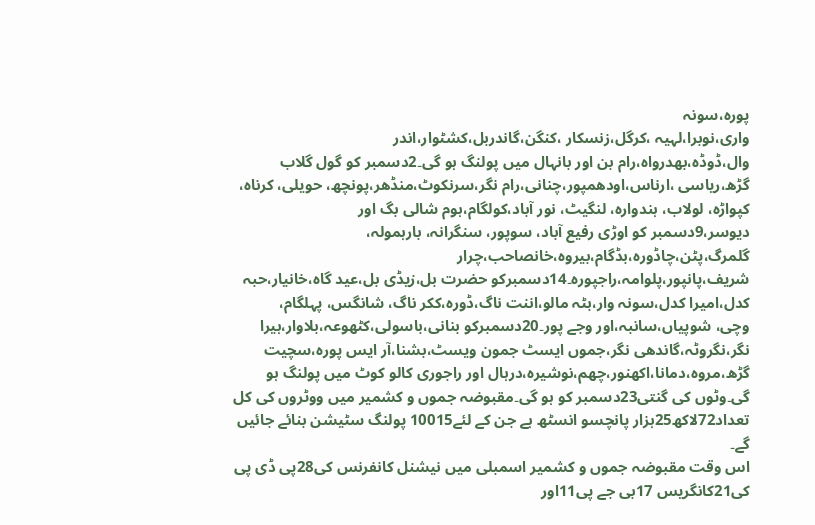پورہ،سونہ
واری،نوبرا،لہیہ ،کرگل،زنسکار ،کنگن،گاندربل،کشٹوار،اندر
وال،ڈوڈہ،بھدرواہ،رام بن اور بانہال میں پولنگ ہو گی۔2دسمبر کو گول گلاب
گڑھ،ریاسی ،ارناس،اودھمپور،چنانی،رام نگر،سرنکوٹ،منڈھر،پونچھ، حویلی، کرناہ،
کپواڑہ، لولاب، ہندوارہ، لنگیٹ، نور آباد،کولگام،ہوم شالی بگ اور
دیوسر،9دسمبر کو اوڑی رفیع آباد، سوپور، سنگرانہ، بارہمولہ،
گلمرگ،پٹن،چاڈورہ،بڈگام،بیروہ،خانصاحب،چرار
شریف،پانپور،پلوامہ،راجپورہ۔14دسمبرکو حضرت بل،زیڈی بل،عید گاہ،خانیار،حبہ
کدل،امیرا کدل،سونہ وار،بٹہ مالو،اننت ناگ،ڈورہ،ککر ناگ، شانگس، پہلگام،
وچی، شوپیاں،سانبہ،اور وجے پور۔20دسمبرکو بنانی،باسولی،کٹھوعہ،بلاوار،ہیرا
نگر،نگروٹہ،گاندھی نگر،جموں ایسٹ جمون ویسٹ،بشنا،آر ایس پورہ،سچیت
گڑھ،مروہ،دمانا،اکھنور،چھم،نوشیرہ،درہال اور راجوری کالو کوٹ میں پولنگ ہو
گی۔وٹوں کی گنتی23دسمبر کو ہو گی۔مقبوضہ جموں و کشمیر میں ووٹروں کی کل
تعداد72لاکھ25ہزار پانچسو انسٹھ ہے جن کے لئے10015 پولنگ سٹیشن بنائے جائیں
گے۔
اس وقت مقبوضہ جموں و کشمیر اسمبلی میں نیشنل کانفرنس کی28پی ڈی پی
کی21کانگریس 17بی جے پی11اور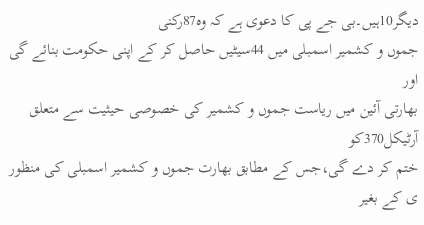دیگر10ہیں۔بی جے پی کا دعوی ہے کہ وہ87رکنی
جموں و کشمیر اسمبلی میں 44سیٹیں حاصل کر کے اپنی حکومت بنائے گی اور
بھارتی آئین میں ریاست جموں و کشمیر کی خصوصی حیثیت سے متعلق آرٹیکل370کو
ختم کر دے گی،جس کے مطابق بھارت جموں و کشمیر اسمبلی کی منظور ی کے بغیر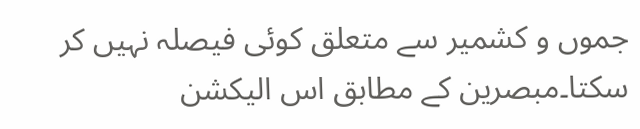جموں و کشمیر سے متعلق کوئی فیصلہ نہیں کر سکتا۔مبصرین کے مطابق اس الیکشن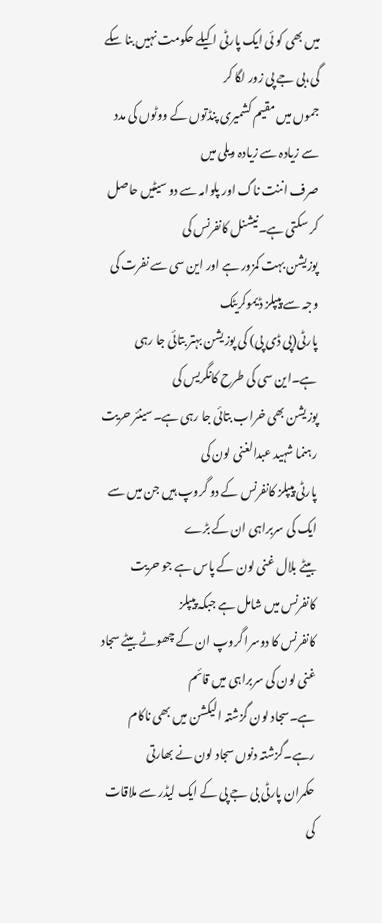میں بھی کو ئی ایک پارٹی اکیلے حکومت نہیں بنا سکے گی،بی جے پی زور لگا کر
جموں میں مقیم کشمیری پنڈتوں کے ووٹوں کی مدد سے زیادہ سے زیادہ ویلی میں
صرف اننت ناگ اور پلوامہ سے دو سیٹیں حاصل کر سکتی ہے۔نیشنل کانفرنس کی
پوزیشن بہت کمزور ہے اور این سی سے نفرت کی وجہ سے پیپلز ڈیموکریٹک
پارٹی(پی ڈی پی) کی پوزیشن بہتر بتائی جا رہی ہے۔این سی کی طرح کانگریس کی
پوزیشن بھی خراب بتائی جا رہی ہے۔سینئر حریت رہنما شہید عبدالغنی لون کی
پارٹی پیپلز کانفرنس کے دو گروپ ہیں جن میں سے ایک کی سربراہی ان کے بڑے
بیٹے بلال غنی لون کے پاس ہے جو حریت کانفرنس میں شامل ہے جبکہ پیپلز
کانفرنس کا دوسرا گروپ ان کے چھوٹے بیٹے سجاد غنی لون کی سربراہی میں قائم
ہے۔سجاد لون گزشتہ الیکشن میں بھی ناکام رہے۔گزشتہ دنوں سجاد لون نے بھارتی
حکمران پارٹی بی جے پی کے ایک لیڈر سے ملاقات کی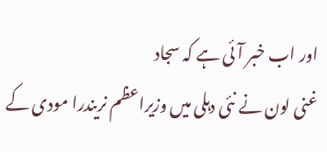اور اب خبر آئی ہے کہ سجاد
غنی لون نے نئی دہلی میں وزیراعظم نریندرا مودی کے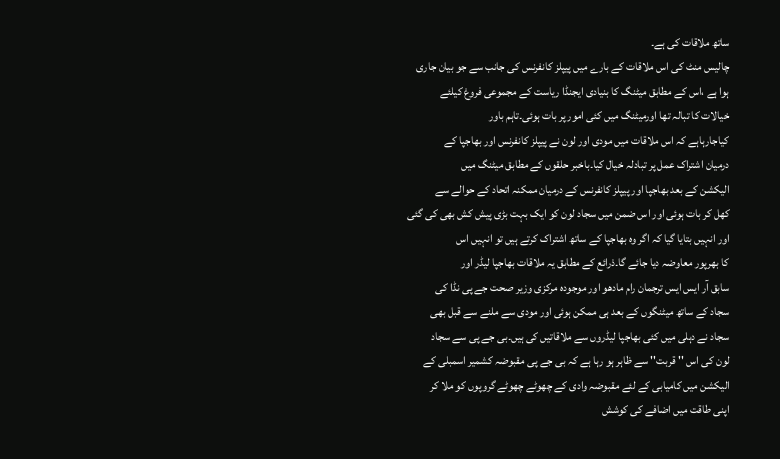ساتھ ملاقات کی ہے۔
چالیس منٹ کی اس ملاقات کے بارے میں پیپلز کانفرنس کی جانب سے جو بیان جاری
ہوا ہے ،اس کے مطابق میٹنگ کا بنیادی ایجنڈا ریاست کے مجموعی فروغ کیلئے
خیالات کا تبالہ تھا اورمیٹنگ میں کئی امور پر بات ہوئی۔تاہم باور
کیاجارہاہے کہ اس ملاقات میں مودی اور لون نے پیپلز کانفرنس اور بھاجپا کے
درمیان اشتراک عمل پر تبادلہ خیال کیا۔باخبر حلقوں کے مطابق میٹنگ میں
الیکشن کے بعد بھاجپا اور پیپلز کانفرنس کے درمیان ممکنہ اتحاد کے حوالے سے
کھل کر بات ہوئی اور اس ضمن میں سجاد لون کو ایک بہت بڑی پیش کش بھی کی گئی
اور انہیں بتایا گیا کہ اگر وہ بھاجپا کے ساتھ اشتراک کرتے ہیں تو انہیں اس
کا بھرپور معاوضہ دیا جائے گا۔ذرائع کے مطابق یہ ملاقات بھاجپا لیڈر اور
سابق آر ایس ایس ترجمان رام مادھو اور موجودہ مرکزی وزیر صحت جے پی نڈا کی
سجاد کے ساتھ میٹنگوں کے بعد ہی ممکن ہوئی اور مودی سے ملنے سے قبل بھی
سجاد نے دہلی میں کئی بھاجپا لیڈروں سے ملاقاتیں کی ہیں۔بی جے پی سے سجاد
لون کی اس '' قربت'' سے ظاہر ہو رہا ہے کہ بی جے پی مقبوضہ کشمیر اسمبلی کے
الیکشن میں کامیابی کے لئے مقبوضہ وادی کے چھوٹے چھوٹے گروپوں کو ملا کر
اپنی طاقت میں اضافے کی کوشش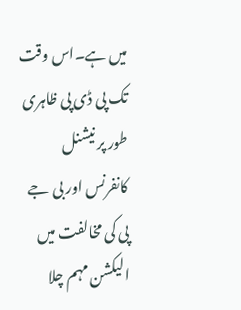میں ہے۔اس وقت تک پی ڈی پی ظاہری طور پر نیشنل
کانفرنس اور بی جے پی کی مخالفت میں الیکشن مہم چلا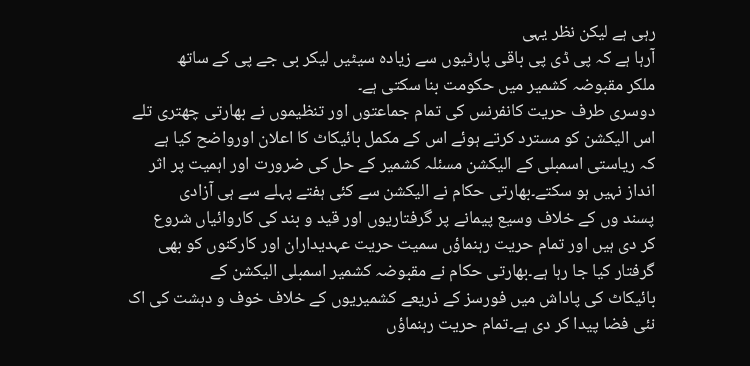رہی ہے لیکن نظر یہی
آرہا ہے کہ پی ڈی پی باقی پارٹیوں سے زیادہ سیٹیں لیکر بی جے پی کے ساتھ
ملکر مقبوضہ کشمیر میں حکومت بنا سکتی ہے۔
دوسری طرف حریت کانفرنس کی تمام جماعتوں اور تنظیموں نے بھارتی چھتری تلے
اس الیکشن کو مسترد کرتے ہوئے اس کے مکمل بائیکاٹ کا اعلان اورواضح کیا ہے
کہ ریاستی اسمبلی کے الیکشن مسئلہ کشمیر کے حل کی ضرورت اور اہمیت پر اثر
انداز نہیں ہو سکتے۔بھارتی حکام نے الیکشن سے کئی ہفتے پہلے سے ہی آزادی
پسند وں کے خلاف وسیع پیمانے پر گرفتاریوں اور قید و بند کی کاروائیاں شروع
کر دی ہیں اور تمام حریت رہنماؤں سمیت حریت عہدیداران اور کارکنوں کو بھی
گرفتار کیا جا رہا ہے۔بھارتی حکام نے مقبوضہ کشمیر اسمبلی الیکشن کے
بائیکاٹ کی پاداش میں فورسز کے ذریعے کشمیریوں کے خلاف خوف و دہشت کی اک
نئی فضا پیدا کر دی ہے۔تمام حریت رہنماؤں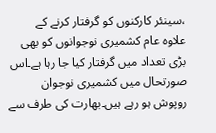،سینئر کارکنوں کو گرفتار کرنے کے
علاوہ عام کشمیری نوجوانوں کو بھی بڑی تعداد میں گرفتار کیا جا رہا ہے۔اس
صورتحال میں کشمیری نوجوان روپوش ہو رہے ہیں۔بھارت کی طرف سے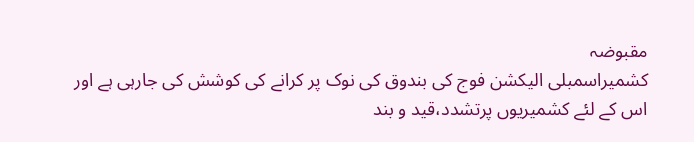مقبوضہ
کشمیراسمبلی الیکشن فوج کی بندوق کی نوک پر کرانے کی کوشش کی جارہی ہے اور
اس کے لئے کشمیریوں پرتشدد،قید و بند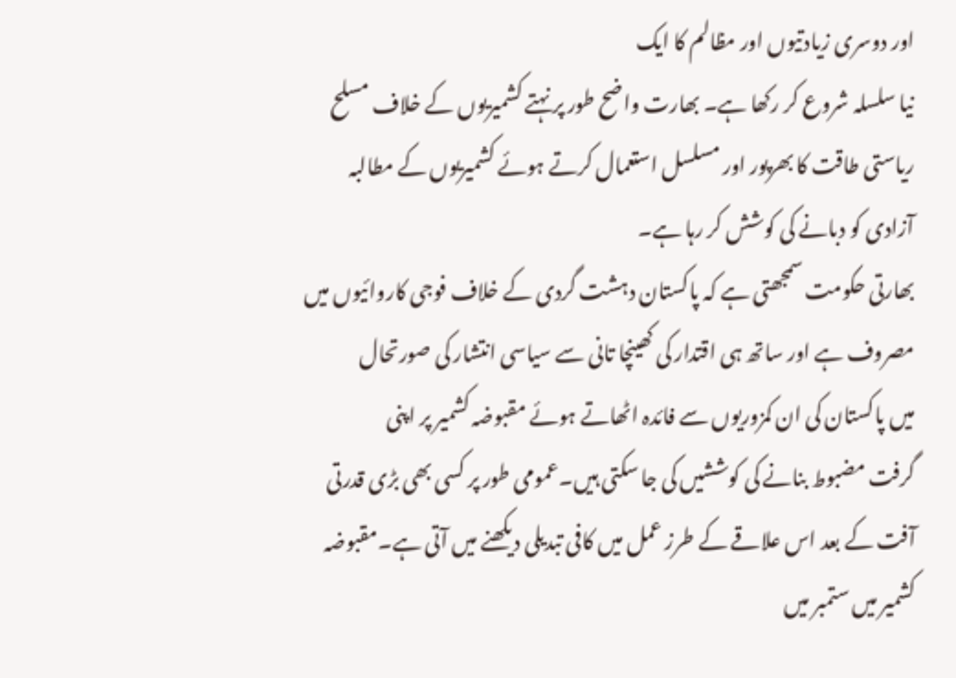اور دوسری زیادتیوں اور مظالم کا ایک
نیا سلسلہ شروع کر رکھا ہے۔ بھارت واضح طور پر نہتے کشمیریوں کے خلاف مسلح
ریاستی طاقت کا بھرپور اور مسلسل استعمال کرتے ہوئے کشمیریوں کے مطالبہ
آزادی کو دبانے کی کوشش کر رہا ہے۔
بھارتی حکومت سمجھتی ہے کہ پاکستان دہشت گردی کے خلاف فوجی کاروائیوں میں
مصروف ہے اور ساتھ ہی اقتدار کی کھینچا تانی سے سیاسی انتشار کی صورتحال
میں پاکستان کی ان کمزوریوں سے فائدہ اٹھاتے ہوئے مقبوضہ کشمیر پر اپنی
گرفت مضبوط بنانے کی کوششیں کی جا سکتی ہیں۔عمومی طور پر کسی بھی بڑی قدرتی
آفت کے بعد اس علاقے کے طرز عمل میں کافی تبدیلی دیکھنے میں آتی ہے۔مقبوضہ
کشمیر میں ستمبر میں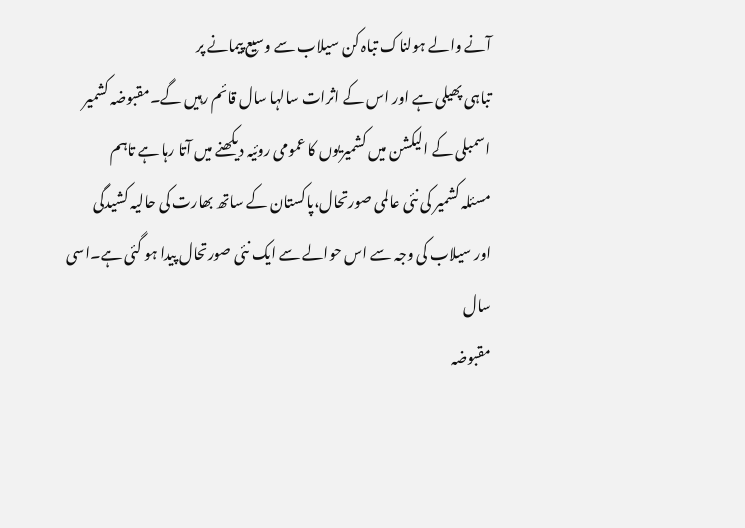آنے والے ہولناک تباہ کن سیلاب سے وسیع پیمانے پر
تباہی پھیلی ہے اور اس کے اثرات سالہا سال قائم رہیں گے۔مقبوضہ کشمیر
اسمبلی کے الیکشن میں کشمیریوں کا عمومی روئیہ دیکھنے میں آتا رہا ہے تاہم
مسئلہ کشمیر کی نئی عالمی صورتحال،پاکستان کے ساتھ بھارت کی حالیہ کشیدگی
اور سیلاب کی وجہ سے اس حوالے سے ایک نئی صورتحال پیدا ہو گئی ہے۔اسی سال
مقبوضہ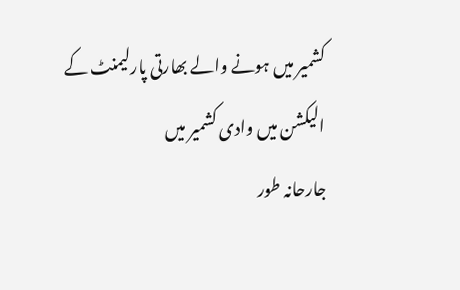کشمیر میں ہونے والے بھارتی پارلیمنٹ کے الیکشن میں وادی کشمیر میں
جارحانہ طور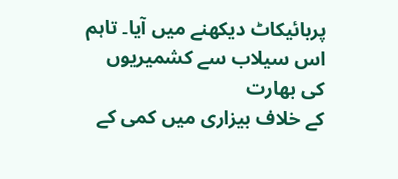پربائیکاٹ دیکھنے میں آیا۔ تاہم اس سیلاب سے کشمیریوں کی بھارت
کے خلاف بیزاری میں کمی کے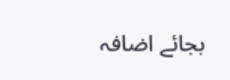بجائے اضافہ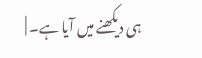ہی دیکھنے میں آیا ہے۔ |